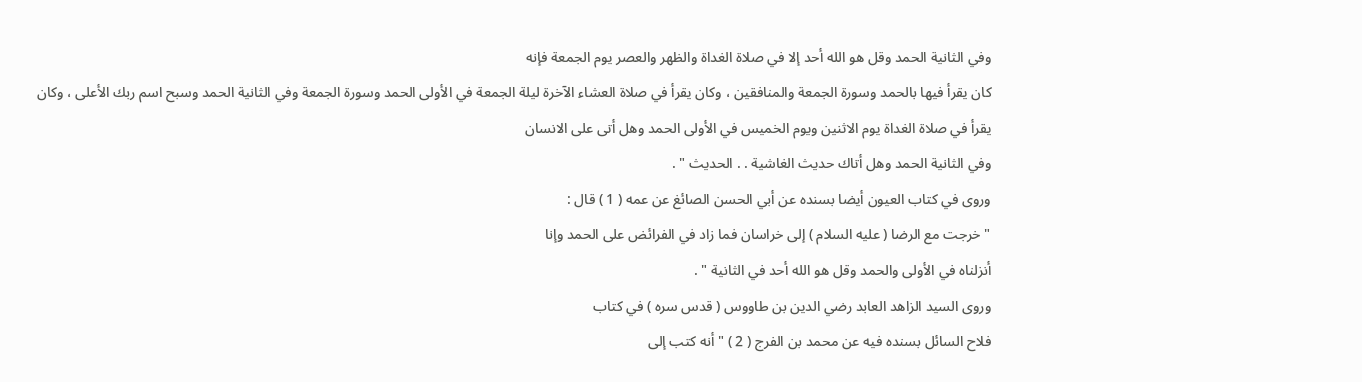وفي الثانية الحمد وقل هو الله أحد إلا في صلاة الغداة والظهر والعصر يوم الجمعة فإنه
كان يقرأ فيها بالحمد وسورة الجمعة والمنافقين ، وكان يقرأ في صلاة العشاء الآخرة ليلة الجمعة في الأولى الحمد وسورة الجمعة وفي الثانية الحمد وسبح اسم ربك الأعلى ، وكان
يقرأ في صلاة الغداة يوم الاثنين ويوم الخميس في الأولى الحمد وهل أتى على الانسان
وفي الثانية الحمد وهل أتاك حديث الغاشية . . الحديث " .
وروى في كتاب العيون أيضا بسنده عن أبي الحسن الصائغ عن عمه ( 1 ) قال :
" خرجت مع الرضا ( عليه السلام ) إلى خراسان فما زاد في الفرائض على الحمد وإنا
أنزلناه في الأولى والحمد وقل هو الله أحد في الثانية " .
وروى السيد الزاهد العابد رضي الدين بن طاووس ( قدس سره ) في كتاب
فلاح السائل بسنده فيه عن محمد بن الفرج ( 2 ) " أنه كتب إلى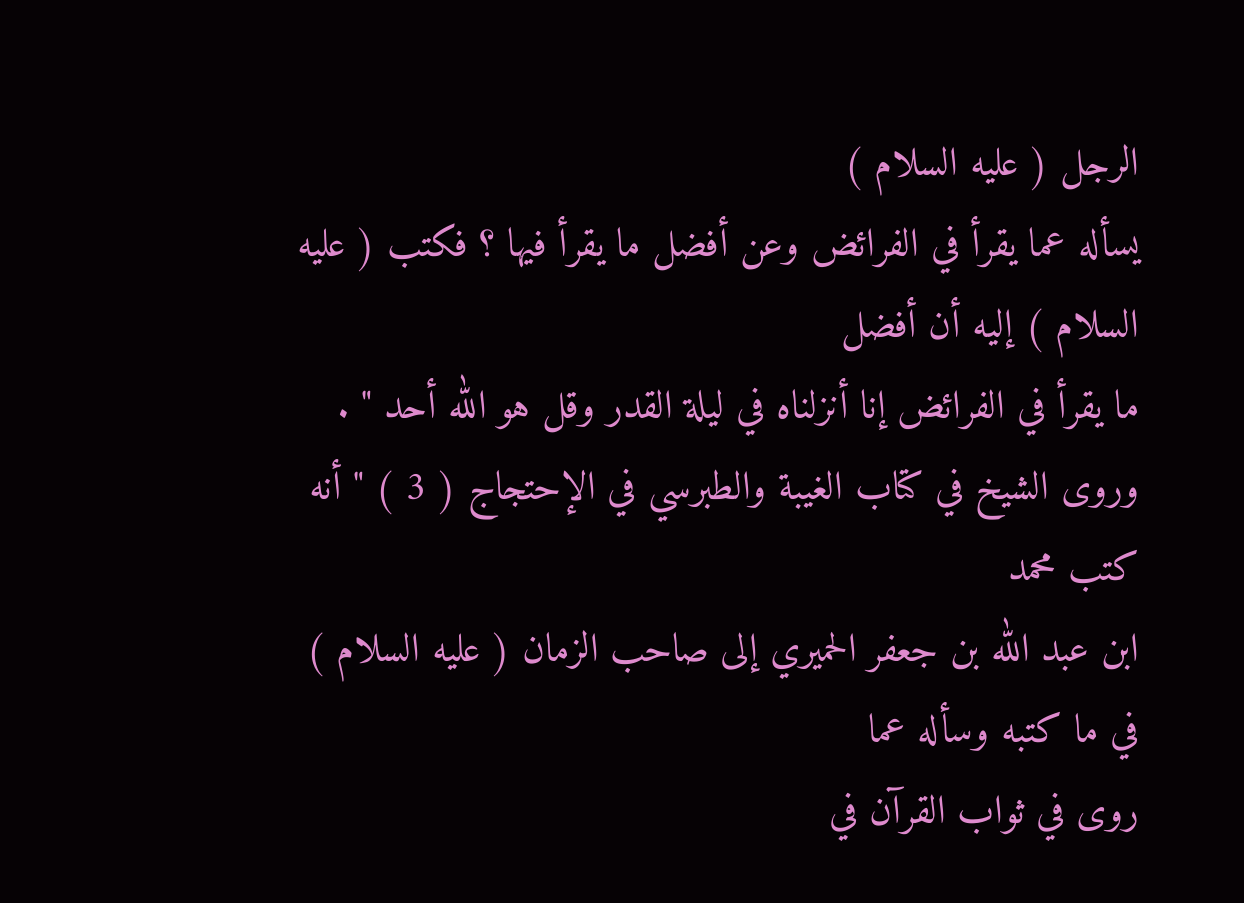الرجل ( عليه السلام )
يسأله عما يقرأ في الفرائض وعن أفضل ما يقرأ فيها ؟ فكتب ( عليه السلام ) إليه أن أفضل
ما يقرأ في الفرائض إنا أنزلناه في ليلة القدر وقل هو الله أحد " .
وروى الشيخ في كتاب الغيبة والطبرسي في الإحتجاج ( 3 ) " أنه كتب محمد
ابن عبد الله بن جعفر الحميري إلى صاحب الزمان ( عليه السلام ) في ما كتبه وسأله عما
روى في ثواب القرآن في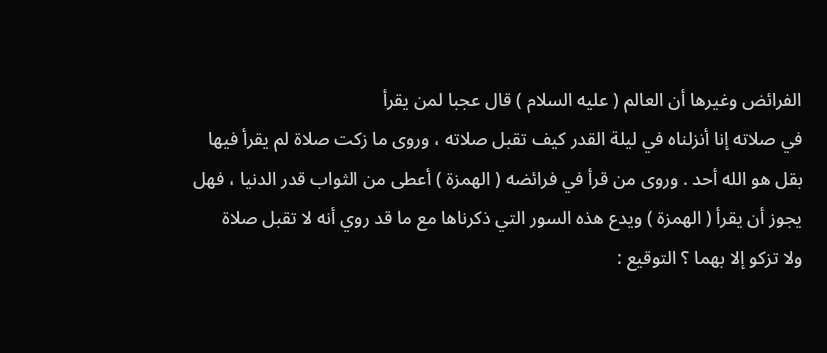الفرائض وغيرها أن العالم ( عليه السلام ) قال عجبا لمن يقرأ
في صلاته إنا أنزلناه في ليلة القدر كيف تقبل صلاته ، وروى ما زكت صلاة لم يقرأ فيها
بقل هو الله أحد . وروى من قرأ في فرائضه ( الهمزة ) أعطى من الثواب قدر الدنيا ، فهل
يجوز أن يقرأ ( الهمزة ) ويدع هذه السور التي ذكرناها مع ما قد روي أنه لا تقبل صلاة
ولا تزكو إلا بهما ؟ التوقيع :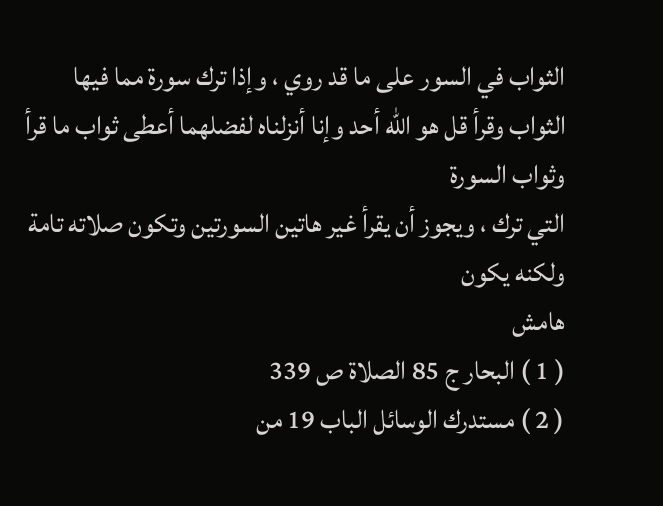الثواب في السور على ما قد روي ، وإذا ترك سورة مما فيها
الثواب وقرأ قل هو الله أحد وإنا أنزلناه لفضلهما أعطى ثواب ما قرأ وثواب السورة
التي ترك ، ويجوز أن يقرأ غير هاتين السورتين وتكون صلاته تامة ولكنه يكون
هامش
( 1 ) البحار ج 85 الصلاة ص 339
( 2 ) مستدرك الوسائل الباب 19 من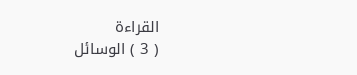القراءة
( 3 ) الوسائل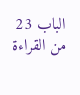الباب 23 من القراءة